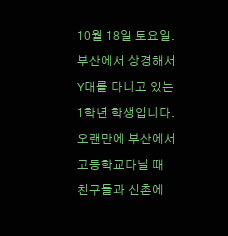10월 18일 토요일. 부산에서 상경해서 Y대를 다니고 있는 1학년 학생입니다. 오랜만에 부산에서 고등학교다닐 때 친구들과 신촌에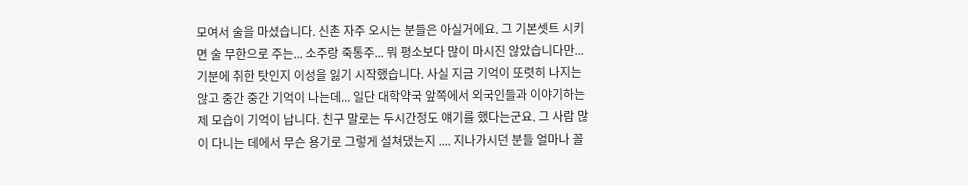모여서 술을 마셨습니다. 신촌 자주 오시는 분들은 아실거에요. 그 기본셋트 시키면 술 무한으로 주는... 소주랑 죽통주... 뭐 평소보다 많이 마시진 않았습니다만... 기분에 취한 탓인지 이성을 잃기 시작했습니다. 사실 지금 기억이 또렷히 나지는 않고 중간 중간 기억이 나는데... 일단 대학약국 앞쪽에서 외국인들과 이야기하는 제 모습이 기억이 납니다. 친구 말로는 두시간정도 얘기를 했다는군요. 그 사람 많이 다니는 데에서 무슨 용기로 그렇게 설쳐댔는지 .... 지나가시던 분들 얼마나 꼴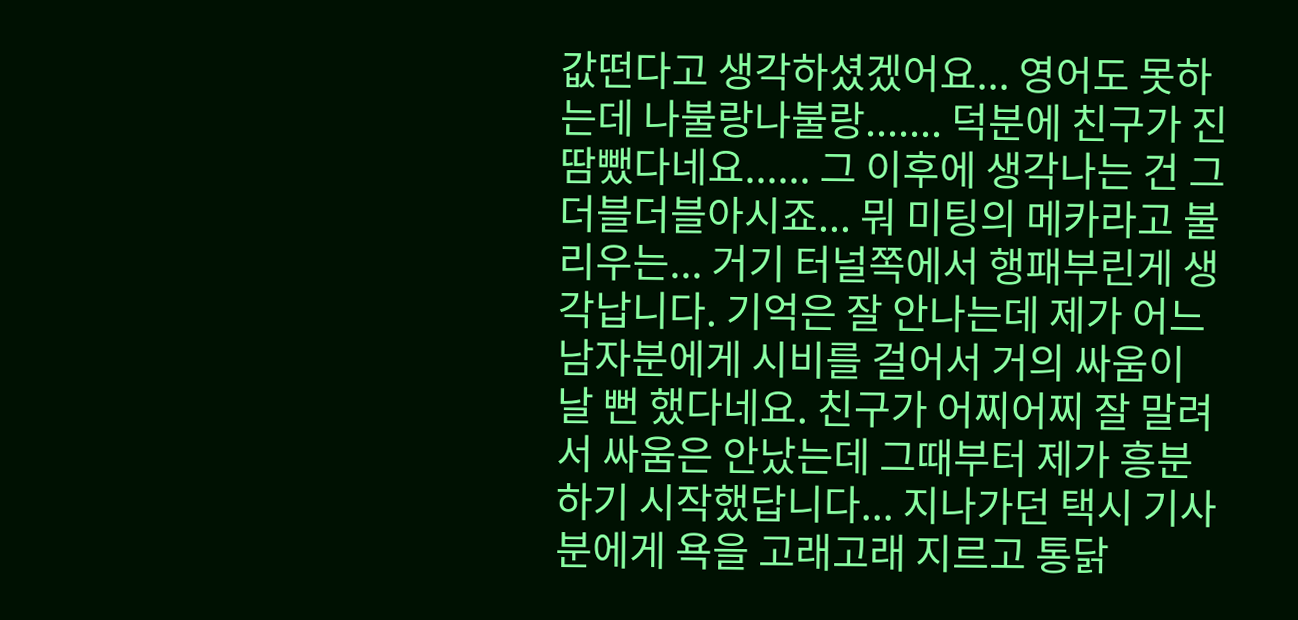값떤다고 생각하셨겠어요... 영어도 못하는데 나불랑나불랑....... 덕분에 친구가 진땀뺐다네요...... 그 이후에 생각나는 건 그 더블더블아시죠... 뭐 미팅의 메카라고 불리우는... 거기 터널쪽에서 행패부린게 생각납니다. 기억은 잘 안나는데 제가 어느 남자분에게 시비를 걸어서 거의 싸움이 날 뻔 했다네요. 친구가 어찌어찌 잘 말려서 싸움은 안났는데 그때부터 제가 흥분하기 시작했답니다... 지나가던 택시 기사분에게 욕을 고래고래 지르고 통닭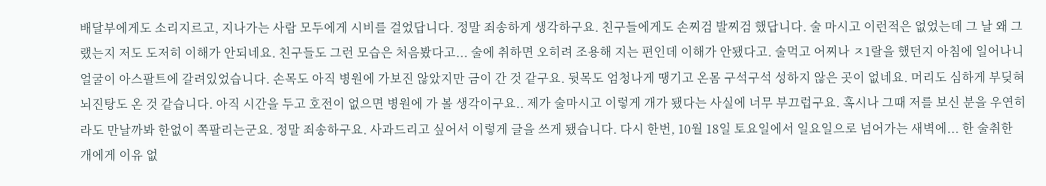배달부에게도 소리지르고, 지나가는 사람 모두에게 시비를 걸었답니다. 정말 죄송하게 생각하구요. 친구들에게도 손찌검 발찌검 했답니다. 술 마시고 이런적은 없었는데 그 날 왜 그랬는지 저도 도저히 이해가 안되네요. 친구들도 그런 모습은 처음봤다고... 술에 취하면 오히려 조용해 지는 편인데 이해가 안됐다고. 술먹고 어찌나 ㅈ1랄을 했던지 아침에 일어나니 얼굴이 아스팔트에 갈려있었습니다. 손목도 아직 병원에 가보진 않았지만 금이 간 것 같구요. 뒷목도 엄청나게 땡기고 온몸 구석구석 성하지 않은 곳이 없네요. 머리도 심하게 부딪혀 뇌진탕도 온 것 같습니다. 아직 시간을 두고 호전이 없으면 병원에 가 볼 생각이구요.. 제가 술마시고 이렇게 개가 됐다는 사실에 너무 부끄럽구요. 혹시나 그때 저를 보신 분을 우연히라도 만날까봐 한없이 쪽팔리는군요. 정말 죄송하구요. 사과드리고 싶어서 이렇게 글을 쓰게 됐습니다. 다시 한번, 10월 18일 토요일에서 일요일으로 넘어가는 새벽에... 한 술취한 개에게 이유 없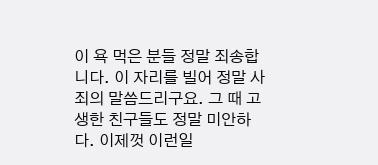이 욕 먹은 분들 정말 죄송합니다. 이 자리를 빌어 정말 사죄의 말씀드리구요. 그 때 고생한 친구들도 정말 미안하다. 이제껏 이런일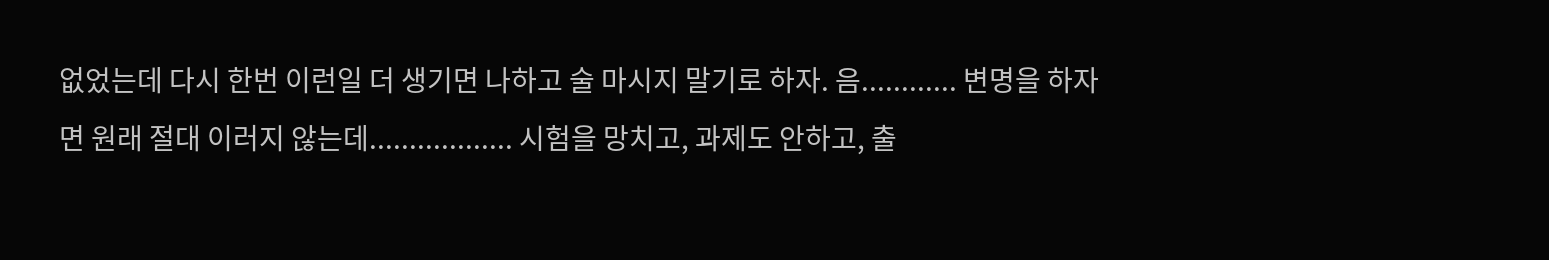없었는데 다시 한번 이런일 더 생기면 나하고 술 마시지 말기로 하자. 음............ 변명을 하자면 원래 절대 이러지 않는데.................. 시험을 망치고, 과제도 안하고, 출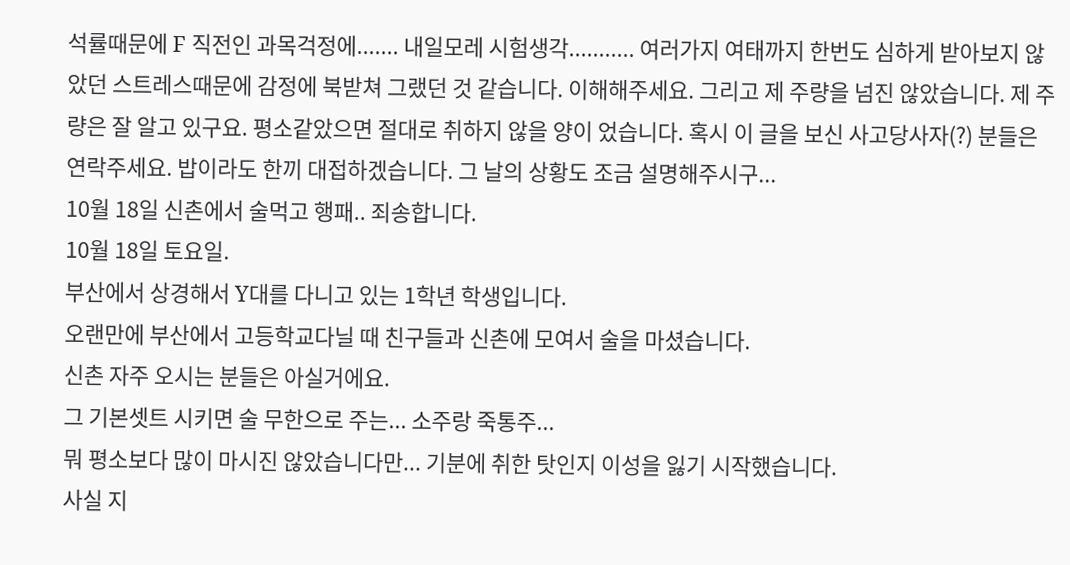석률때문에 F 직전인 과목걱정에....... 내일모레 시험생각........... 여러가지 여태까지 한번도 심하게 받아보지 않았던 스트레스때문에 감정에 북받쳐 그랬던 것 같습니다. 이해해주세요. 그리고 제 주량을 넘진 않았습니다. 제 주량은 잘 알고 있구요. 평소같았으면 절대로 취하지 않을 양이 었습니다. 혹시 이 글을 보신 사고당사자(?) 분들은 연락주세요. 밥이라도 한끼 대접하겠습니다. 그 날의 상황도 조금 설명해주시구...
10월 18일 신촌에서 술먹고 행패.. 죄송합니다.
10월 18일 토요일.
부산에서 상경해서 Y대를 다니고 있는 1학년 학생입니다.
오랜만에 부산에서 고등학교다닐 때 친구들과 신촌에 모여서 술을 마셨습니다.
신촌 자주 오시는 분들은 아실거에요.
그 기본셋트 시키면 술 무한으로 주는... 소주랑 죽통주...
뭐 평소보다 많이 마시진 않았습니다만... 기분에 취한 탓인지 이성을 잃기 시작했습니다.
사실 지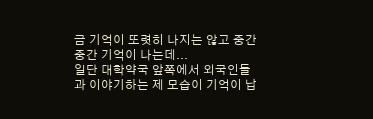금 기억이 또렷히 나지는 않고 중간 중간 기억이 나는데...
일단 대학약국 앞쪽에서 외국인들과 이야기하는 제 모습이 기억이 납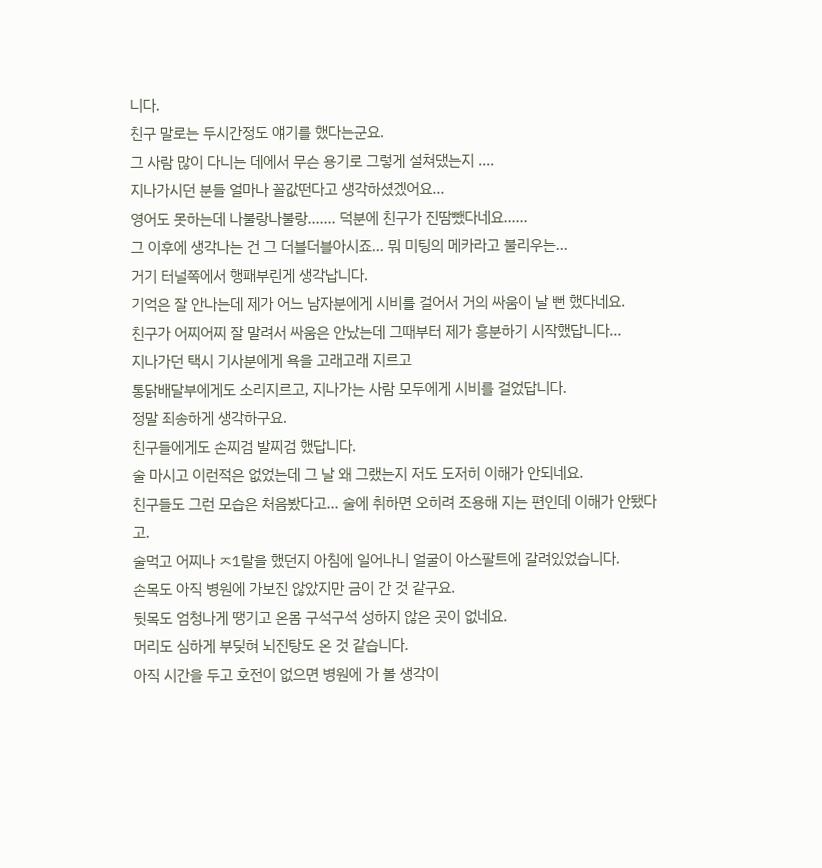니다.
친구 말로는 두시간정도 얘기를 했다는군요.
그 사람 많이 다니는 데에서 무슨 용기로 그렇게 설쳐댔는지 ....
지나가시던 분들 얼마나 꼴값떤다고 생각하셨겠어요...
영어도 못하는데 나불랑나불랑....... 덕분에 친구가 진땀뺐다네요......
그 이후에 생각나는 건 그 더블더블아시죠... 뭐 미팅의 메카라고 불리우는...
거기 터널쪽에서 행패부린게 생각납니다.
기억은 잘 안나는데 제가 어느 남자분에게 시비를 걸어서 거의 싸움이 날 뻔 했다네요.
친구가 어찌어찌 잘 말려서 싸움은 안났는데 그때부터 제가 흥분하기 시작했답니다...
지나가던 택시 기사분에게 욕을 고래고래 지르고
통닭배달부에게도 소리지르고, 지나가는 사람 모두에게 시비를 걸었답니다.
정말 죄송하게 생각하구요.
친구들에게도 손찌검 발찌검 했답니다.
술 마시고 이런적은 없었는데 그 날 왜 그랬는지 저도 도저히 이해가 안되네요.
친구들도 그런 모습은 처음봤다고... 술에 취하면 오히려 조용해 지는 편인데 이해가 안됐다고.
술먹고 어찌나 ㅈ1랄을 했던지 아침에 일어나니 얼굴이 아스팔트에 갈려있었습니다.
손목도 아직 병원에 가보진 않았지만 금이 간 것 같구요.
뒷목도 엄청나게 땡기고 온몸 구석구석 성하지 않은 곳이 없네요.
머리도 심하게 부딪혀 뇌진탕도 온 것 같습니다.
아직 시간을 두고 호전이 없으면 병원에 가 볼 생각이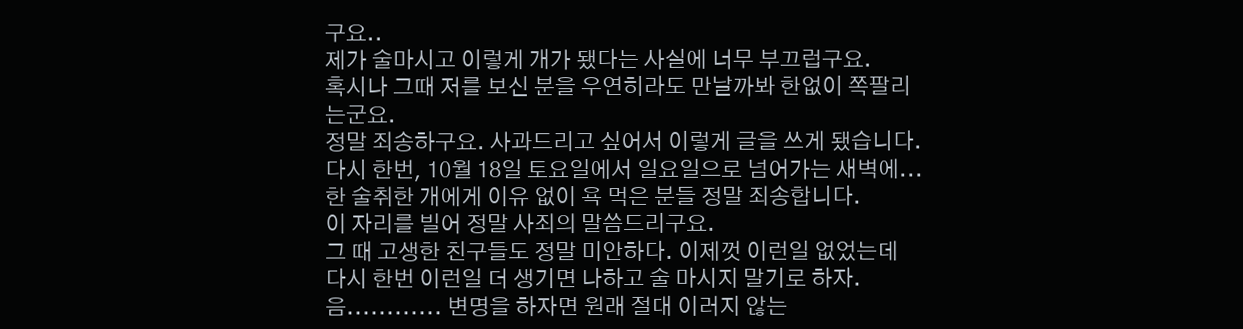구요..
제가 술마시고 이렇게 개가 됐다는 사실에 너무 부끄럽구요.
혹시나 그때 저를 보신 분을 우연히라도 만날까봐 한없이 쪽팔리는군요.
정말 죄송하구요. 사과드리고 싶어서 이렇게 글을 쓰게 됐습니다.
다시 한번, 10월 18일 토요일에서 일요일으로 넘어가는 새벽에...
한 술취한 개에게 이유 없이 욕 먹은 분들 정말 죄송합니다.
이 자리를 빌어 정말 사죄의 말씀드리구요.
그 때 고생한 친구들도 정말 미안하다. 이제껏 이런일 없었는데
다시 한번 이런일 더 생기면 나하고 술 마시지 말기로 하자.
음............ 변명을 하자면 원래 절대 이러지 않는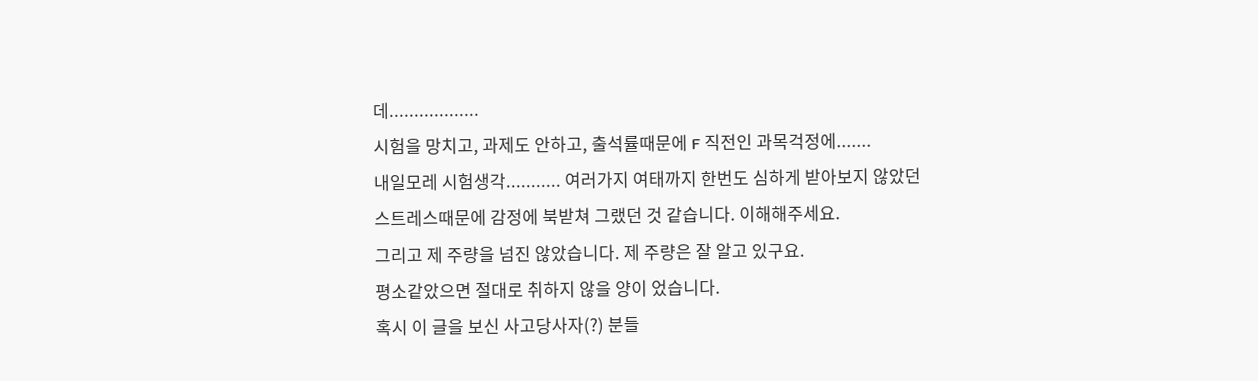데..................
시험을 망치고, 과제도 안하고, 출석률때문에 F 직전인 과목걱정에.......
내일모레 시험생각........... 여러가지 여태까지 한번도 심하게 받아보지 않았던
스트레스때문에 감정에 북받쳐 그랬던 것 같습니다. 이해해주세요.
그리고 제 주량을 넘진 않았습니다. 제 주량은 잘 알고 있구요.
평소같았으면 절대로 취하지 않을 양이 었습니다.
혹시 이 글을 보신 사고당사자(?) 분들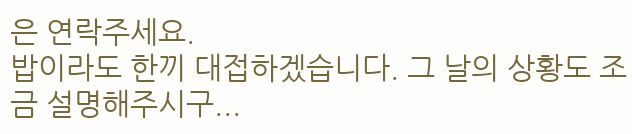은 연락주세요.
밥이라도 한끼 대접하겠습니다. 그 날의 상황도 조금 설명해주시구...